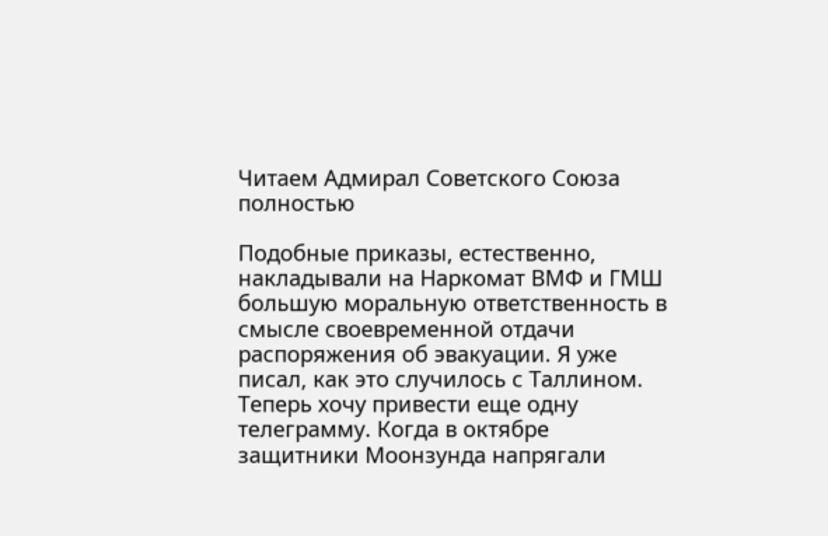Читаем Адмирал Советского Союза полностью

Подобные приказы, естественно, накладывали на Наркомат ВМФ и ГМШ большую моральную ответственность в смысле своевременной отдачи распоряжения об эвакуации. Я уже писал, как это случилось с Таллином. Теперь хочу привести еще одну телеграмму. Когда в октябре защитники Моонзунда напрягали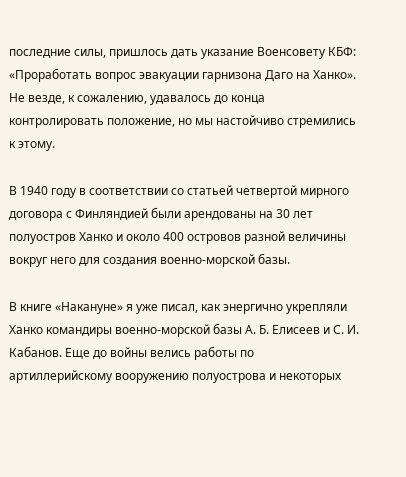последние силы, пришлось дать указание Военсовету КБФ: «Проработать вопрос эвакуации гарнизона Даго на Ханко». Не везде, к сожалению, удавалось до конца контролировать положение, но мы настойчиво стремились к этому.

В 1940 году в соответствии со статьей четвертой мирного договора с Финляндией были арендованы на 30 лет полуостров Ханко и около 400 островов разной величины вокруг него для создания военно-морской базы.

В книге «Накануне» я уже писал, как энергично укрепляли Ханко командиры военно-морской базы А. Б. Елисеев и С. И. Кабанов. Еще до войны велись работы по артиллерийскому вооружению полуострова и некоторых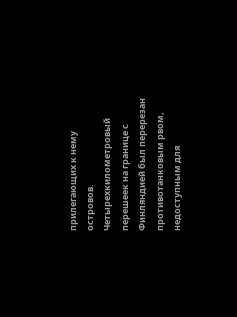прилегающих к нему островов. Четырехкилометровый перешеек на границе с Финляндией был перерезан противотанковым рвом, недоступным для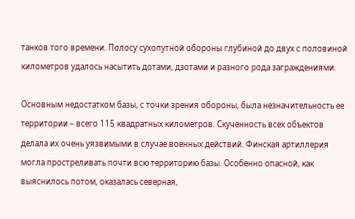танков того времени. Полосу сухопутной обороны глубиной до двух с половиной километров удалось насытить дотами, дзотами и разного рода заграждениями.

Основным недостатком базы, с точки зрения обороны, была незначительность ее территории – всего 115 квадратных километров. Скученность всех объектов делала их очень уязвимыми в случае военных действий. Финская артиллерия могла простреливать почти всю территорию базы. Особенно опасной, как выяснилось потом, оказалась северная,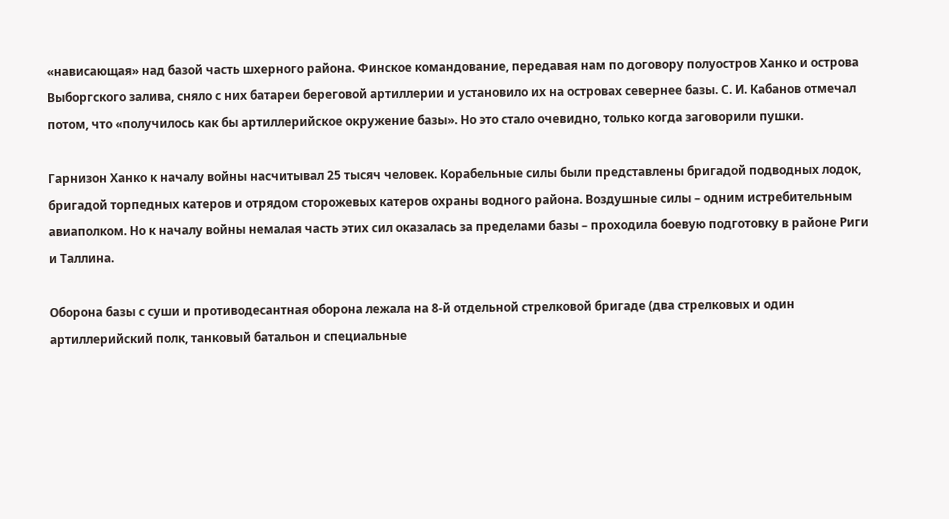«нависающая» над базой часть шхерного района. Финское командование, передавая нам по договору полуостров Ханко и острова Выборгского залива, сняло с них батареи береговой артиллерии и установило их на островах севернее базы. С. И. Кабанов отмечал потом, что «получилось как бы артиллерийское окружение базы». Но это стало очевидно, только когда заговорили пушки.

Гарнизон Ханко к началу войны насчитывал 25 тысяч человек. Корабельные силы были представлены бригадой подводных лодок, бригадой торпедных катеров и отрядом сторожевых катеров охраны водного района. Воздушные силы – одним истребительным авиаполком. Но к началу войны немалая часть этих сил оказалась за пределами базы – проходила боевую подготовку в районе Риги и Таллина.

Оборона базы с суши и противодесантная оборона лежала на 8-й отдельной стрелковой бригаде (два стрелковых и один артиллерийский полк, танковый батальон и специальные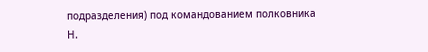подразделения) под командованием полковника Н.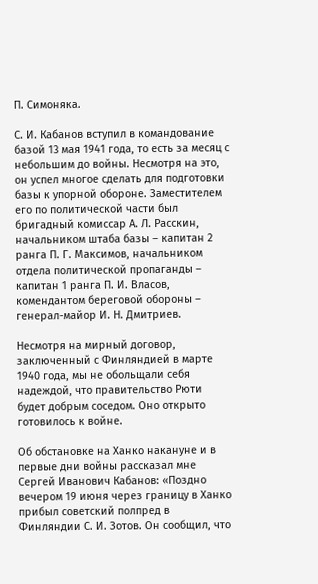П. Симоняка.

С. И. Кабанов вступил в командование базой 13 мая 1941 года, то есть за месяц с небольшим до войны. Несмотря на это, он успел многое сделать для подготовки базы к упорной обороне. Заместителем его по политической части был бригадный комиссар А. Л. Расскин, начальником штаба базы – капитан 2 ранга П. Г. Максимов, начальником отдела политической пропаганды – капитан 1 ранга П. И. Власов, комендантом береговой обороны – генерал-майор И. Н. Дмитриев.

Несмотря на мирный договор, заключенный с Финляндией в марте 1940 года, мы не обольщали себя надеждой, что правительство Рюти будет добрым соседом. Оно открыто готовилось к войне.

Об обстановке на Ханко накануне и в первые дни войны рассказал мне Сергей Иванович Кабанов: «Поздно вечером 19 июня через границу в Ханко прибыл советский полпред в Финляндии С. И. Зотов. Он сообщил, что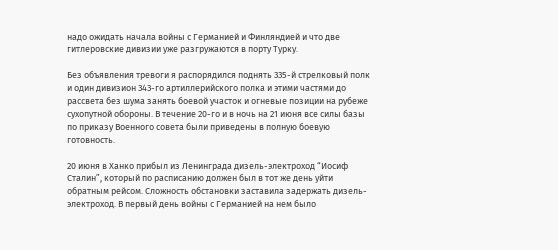надо ожидать начала войны с Германией и Финляндией и что две гитлеровские дивизии уже разгружаются в порту Турку.

Без объявления тревоги я распорядился поднять 335-й стрелковый полк и один дивизион 343-го артиллерийского полка и этими частями до рассвета без шума занять боевой участок и огневые позиции на рубеже сухопутной обороны. В течение 20-го и в ночь на 21 июня все силы базы по приказу Военного совета были приведены в полную боевую готовность.

20 июня в Ханко прибыл из Ленинграда дизель-электроход “Иосиф Сталин”, который по расписанию должен был в тот же день уйти обратным рейсом. Сложность обстановки заставила задержать дизель-электроход. В первый день войны с Германией на нем было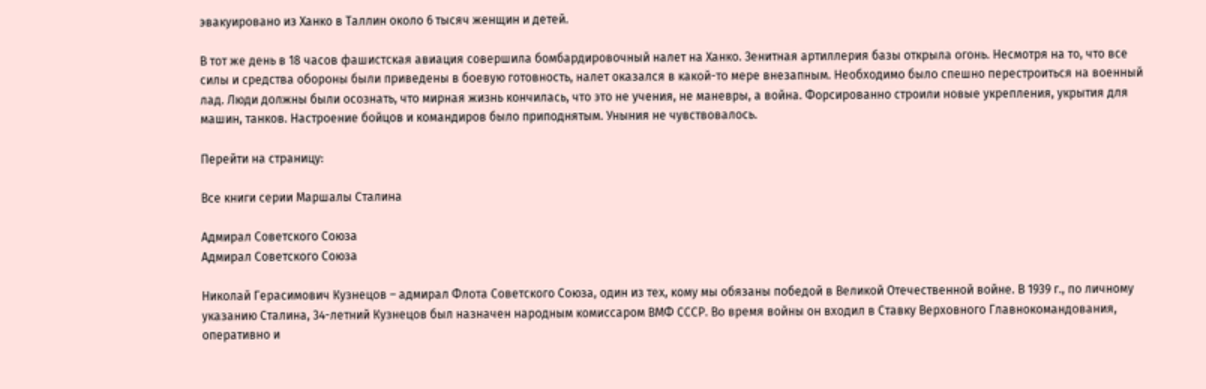эвакуировано из Ханко в Таллин около 6 тысяч женщин и детей.

В тот же день в 18 часов фашистская авиация совершила бомбардировочный налет на Ханко. Зенитная артиллерия базы открыла огонь. Несмотря на то, что все силы и средства обороны были приведены в боевую готовность, налет оказался в какой-то мере внезапным. Необходимо было спешно перестроиться на военный лад. Люди должны были осознать, что мирная жизнь кончилась, что это не учения, не маневры, а война. Форсированно строили новые укрепления, укрытия для машин, танков. Настроение бойцов и командиров было приподнятым. Уныния не чувствовалось.

Перейти на страницу:

Все книги серии Маршалы Сталина

Адмирал Советского Союза
Адмирал Советского Союза

Николай Герасимович Кузнецов – адмирал Флота Советского Союза, один из тех, кому мы обязаны победой в Великой Отечественной войне. В 1939 г., по личному указанию Сталина, 34-летний Кузнецов был назначен народным комиссаром ВМФ СССР. Во время войны он входил в Ставку Верховного Главнокомандования, оперативно и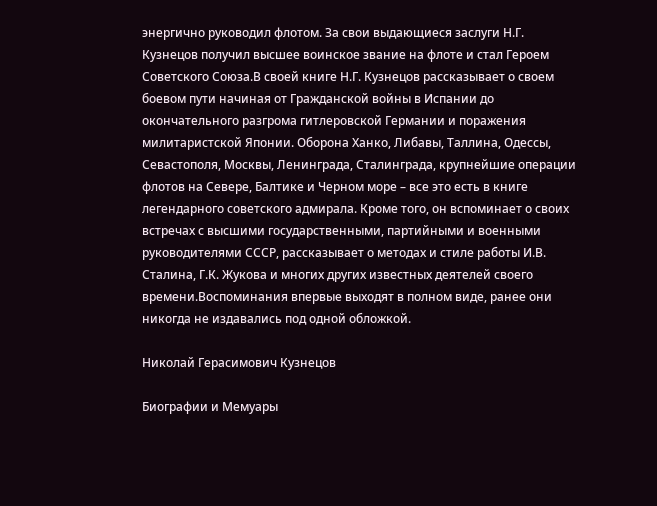энергично руководил флотом. За свои выдающиеся заслуги Н.Г. Кузнецов получил высшее воинское звание на флоте и стал Героем Советского Союза.В своей книге Н.Г. Кузнецов рассказывает о своем боевом пути начиная от Гражданской войны в Испании до окончательного разгрома гитлеровской Германии и поражения милитаристской Японии. Оборона Ханко, Либавы, Таллина, Одессы, Севастополя, Москвы, Ленинграда, Сталинграда, крупнейшие операции флотов на Севере, Балтике и Черном море – все это есть в книге легендарного советского адмирала. Кроме того, он вспоминает о своих встречах с высшими государственными, партийными и военными руководителями СССР, рассказывает о методах и стиле работы И.В. Сталина, Г.К. Жукова и многих других известных деятелей своего времени.Воспоминания впервые выходят в полном виде, ранее они никогда не издавались под одной обложкой.

Николай Герасимович Кузнецов

Биографии и Мемуары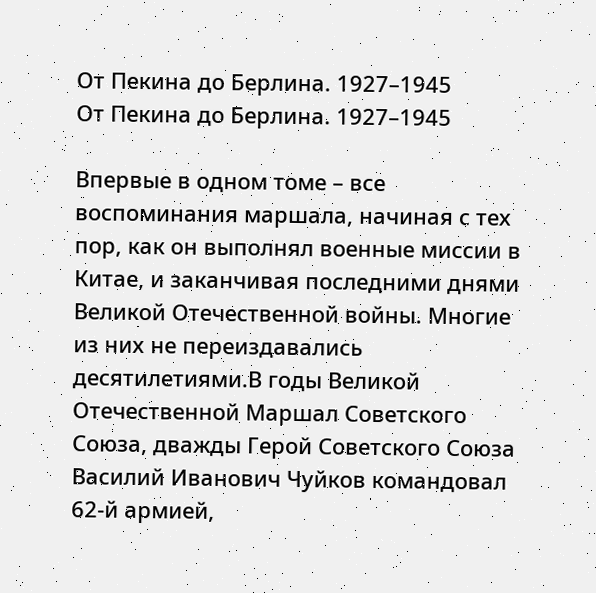От Пекина до Берлина. 1927–1945
От Пекина до Берлина. 1927–1945

Впервые в одном томе – все воспоминания маршала, начиная с тех пор, как он выполнял военные миссии в Китае, и заканчивая последними днями Великой Отечественной войны. Многие из них не переиздавались десятилетиями.В годы Великой Отечественной Маршал Советского Союза, дважды Герой Советского Союза Василий Иванович Чуйков командовал 62‑й армией,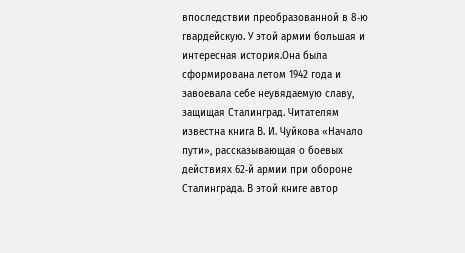впоследствии преобразованной в 8‑ю гвардейскую. У этой армии большая и интересная история.Она была сформирована летом 1942 года и завоевала себе неувядаемую славу, защищая Сталинград. Читателям известна книга В. И. Чуйкова «Начало пути», рассказывающая о боевых действиях 62‑й армии при обороне Сталинграда. В этой книге автор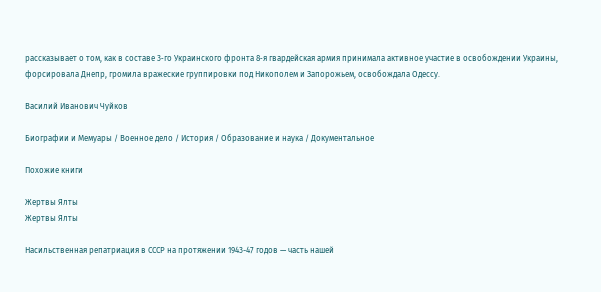рассказывает о том, как в составе 3‑го Украинского фронта 8‑я гвардейская армия принимала активное участие в освобождении Украины, форсировала Днепр, громила вражеские группировки под Никополем и Запорожьем, освобождала Одессу.

Василий Иванович Чуйков

Биографии и Мемуары / Военное дело / История / Образование и наука / Документальное

Похожие книги

Жертвы Ялты
Жертвы Ялты

Насильственная репатриация в СССР на протяжении 1943-47 годов — часть нашей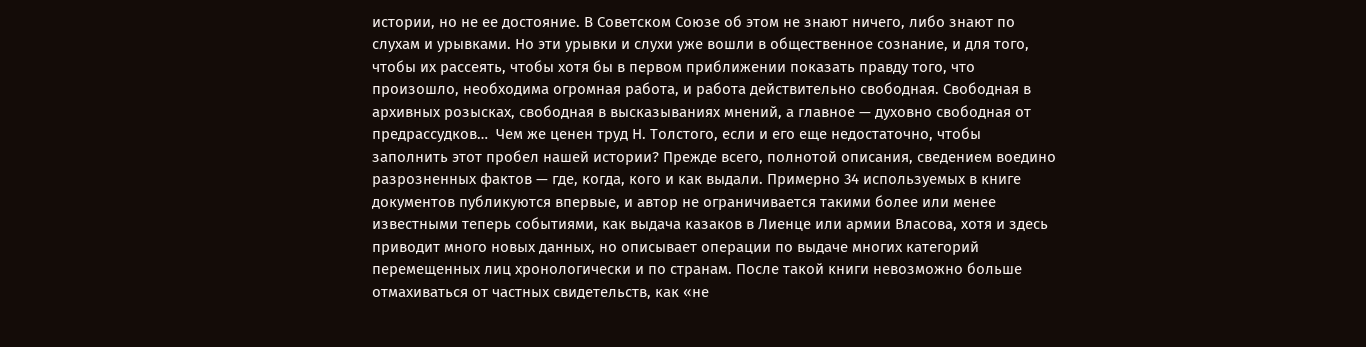истории, но не ее достояние. В Советском Союзе об этом не знают ничего, либо знают по слухам и урывками. Но эти урывки и слухи уже вошли в общественное сознание, и для того, чтобы их рассеять, чтобы хотя бы в первом приближении показать правду того, что произошло, необходима огромная работа, и работа действительно свободная. Свободная в архивных розысках, свободная в высказываниях мнений, а главное — духовно свободная от предрассудков…  Чем же ценен труд Н. Толстого, если и его еще недостаточно, чтобы заполнить этот пробел нашей истории? Прежде всего, полнотой описания, сведением воедино разрозненных фактов — где, когда, кого и как выдали. Примерно 34 используемых в книге документов публикуются впервые, и автор не ограничивается такими более или менее известными теперь событиями, как выдача казаков в Лиенце или армии Власова, хотя и здесь приводит много новых данных, но описывает операции по выдаче многих категорий перемещенных лиц хронологически и по странам. После такой книги невозможно больше отмахиваться от частных свидетельств, как «не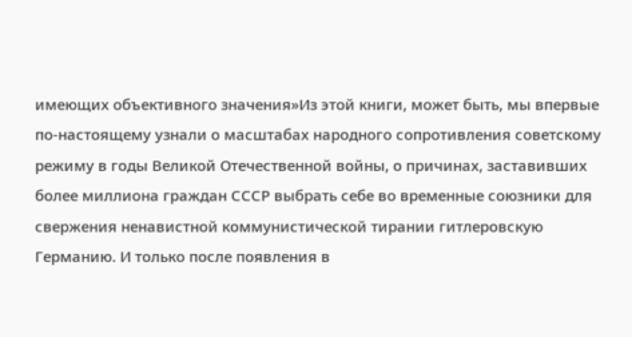имеющих объективного значения»Из этой книги, может быть, мы впервые по-настоящему узнали о масштабах народного сопротивления советскому режиму в годы Великой Отечественной войны, о причинах, заставивших более миллиона граждан СССР выбрать себе во временные союзники для свержения ненавистной коммунистической тирании гитлеровскую Германию. И только после появления в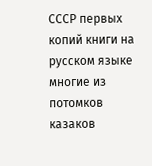СССР первых копий книги на русском языке многие из потомков казаков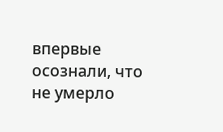впервые осознали, что не умерло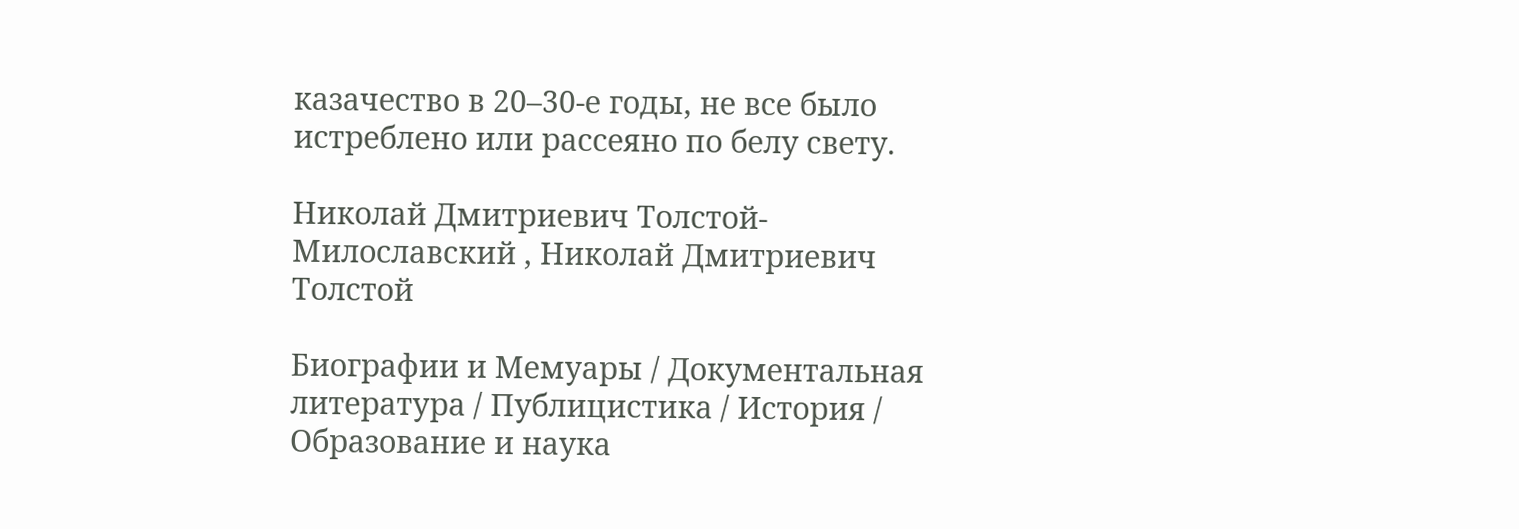казачество в 20–30-е годы, не все было истреблено или рассеяно по белу свету.

Николай Дмитриевич Толстой-Милославский , Николай Дмитриевич Толстой

Биографии и Мемуары / Документальная литература / Публицистика / История / Образование и наука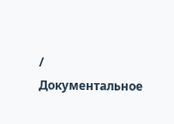/ Документальное